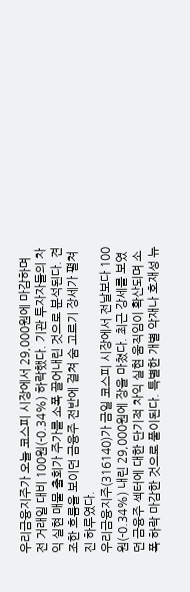우리금융지주가 오늘 코스피 시장에서 29,000원에 마감하며 전 거래일 대비 100원(-0.34%) 하락했다. 기관 투자자들의 차익 실현 매물 출회가 주가를 소폭 끌어내린 것으로 분석된다. 견조한 흐름을 보이던 금융주 전반에 걸쳐 숨 고르기 장세가 펼쳐진 하루였다.
우리금융지주(316140)가 금일 코스피 시장에서 전날보다 100원(-0.34%) 내린 29,000원에 장을 마쳤다. 최근 강세를 보였던 금융주 섹터에 대한 단기적 차익 실현 움직임이 확산되며 소폭 하락 마감한 것으로 풀이된다. 특별한 개별 악재나 호재성 뉴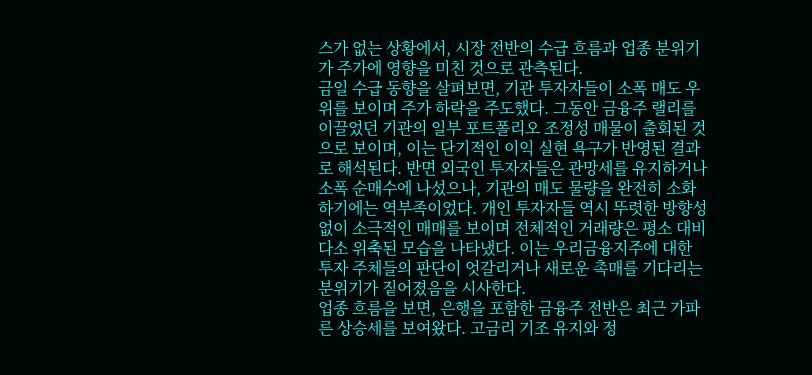스가 없는 상황에서, 시장 전반의 수급 흐름과 업종 분위기가 주가에 영향을 미친 것으로 관측된다.
금일 수급 동향을 살펴보면, 기관 투자자들이 소폭 매도 우위를 보이며 주가 하락을 주도했다. 그동안 금융주 랠리를 이끌었던 기관의 일부 포트폴리오 조정성 매물이 출회된 것으로 보이며, 이는 단기적인 이익 실현 욕구가 반영된 결과로 해석된다. 반면 외국인 투자자들은 관망세를 유지하거나 소폭 순매수에 나섰으나, 기관의 매도 물량을 완전히 소화하기에는 역부족이었다. 개인 투자자들 역시 뚜렷한 방향성 없이 소극적인 매매를 보이며 전체적인 거래량은 평소 대비 다소 위축된 모습을 나타냈다. 이는 우리금융지주에 대한 투자 주체들의 판단이 엇갈리거나 새로운 촉매를 기다리는 분위기가 짙어졌음을 시사한다.
업종 흐름을 보면, 은행을 포함한 금융주 전반은 최근 가파른 상승세를 보여왔다. 고금리 기조 유지와 정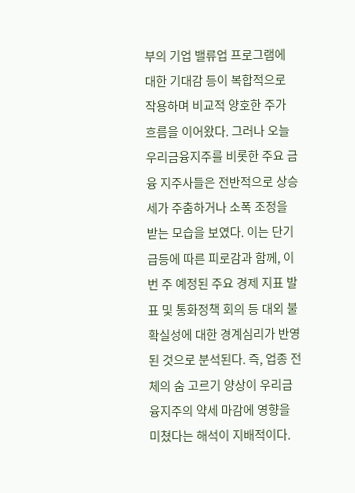부의 기업 밸류업 프로그램에 대한 기대감 등이 복합적으로 작용하며 비교적 양호한 주가 흐름을 이어왔다. 그러나 오늘 우리금융지주를 비롯한 주요 금융 지주사들은 전반적으로 상승세가 주춤하거나 소폭 조정을 받는 모습을 보였다. 이는 단기 급등에 따른 피로감과 함께, 이번 주 예정된 주요 경제 지표 발표 및 통화정책 회의 등 대외 불확실성에 대한 경계심리가 반영된 것으로 분석된다. 즉, 업종 전체의 숨 고르기 양상이 우리금융지주의 약세 마감에 영향을 미쳤다는 해석이 지배적이다.